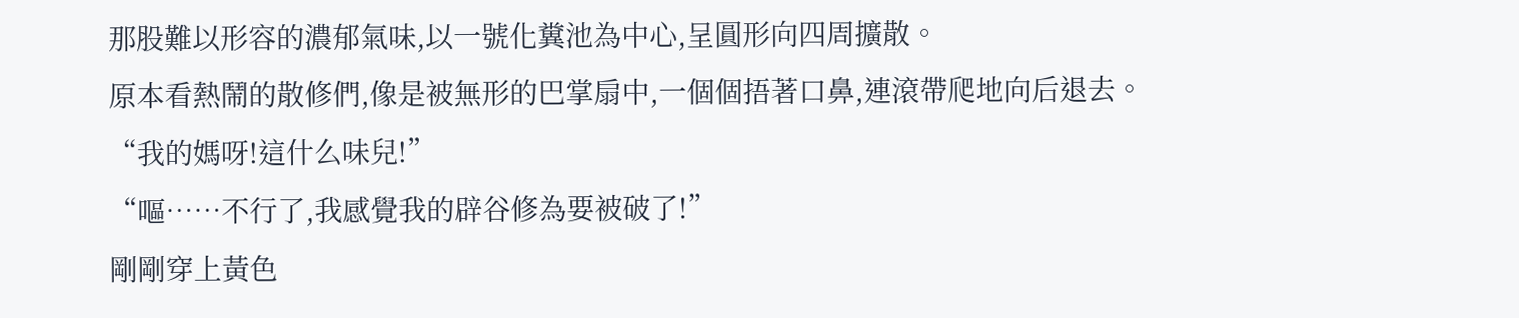那股難以形容的濃郁氣味,以一號化糞池為中心,呈圓形向四周擴散。
原本看熱鬧的散修們,像是被無形的巴掌扇中,一個個捂著口鼻,連滾帶爬地向后退去。
“我的媽呀!這什么味兒!”
“嘔……不行了,我感覺我的辟谷修為要被破了!”
剛剛穿上黃色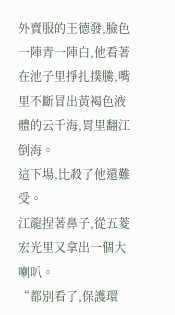外賣服的王德發,臉色一陣青一陣白,他看著在池子里掙扎撲騰,嘴里不斷冒出黃褐色液體的云千海,胃里翻江倒海。
這下場,比殺了他還難受。
江龍捏著鼻子,從五菱宏光里又拿出一個大喇叭。
“都別看了,保護環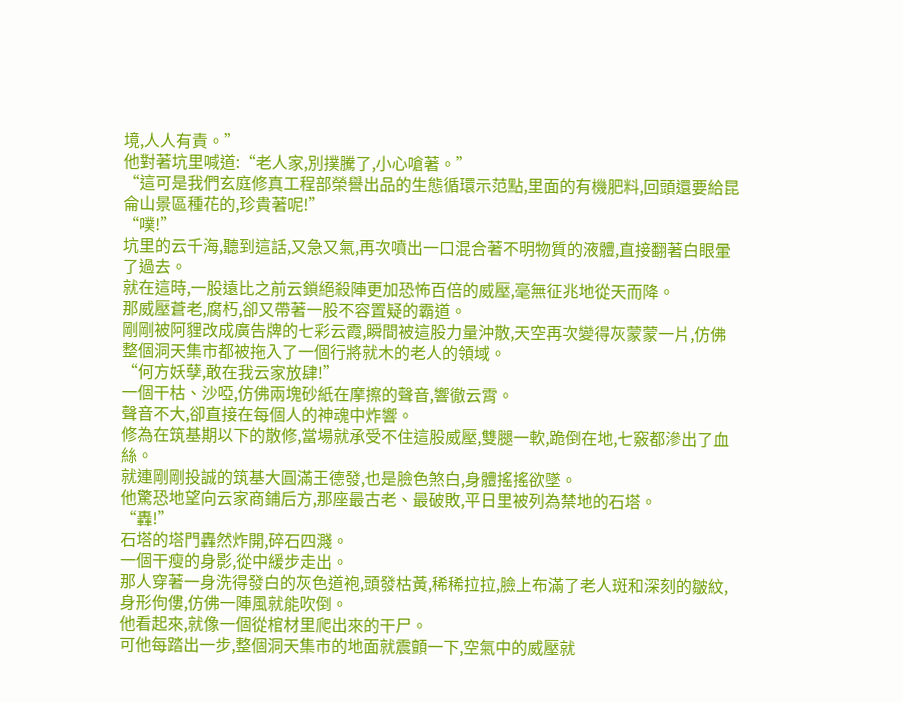境,人人有責。”
他對著坑里喊道:“老人家,別撲騰了,小心嗆著。”
“這可是我們玄庭修真工程部榮譽出品的生態循環示范點,里面的有機肥料,回頭還要給昆侖山景區種花的,珍貴著呢!”
“噗!”
坑里的云千海,聽到這話,又急又氣,再次噴出一口混合著不明物質的液體,直接翻著白眼暈了過去。
就在這時,一股遠比之前云鎖絕殺陣更加恐怖百倍的威壓,毫無征兆地從天而降。
那威壓蒼老,腐朽,卻又帶著一股不容置疑的霸道。
剛剛被阿貍改成廣告牌的七彩云霞,瞬間被這股力量沖散,天空再次變得灰蒙蒙一片,仿佛整個洞天集市都被拖入了一個行將就木的老人的領域。
“何方妖孽,敢在我云家放肆!”
一個干枯、沙啞,仿佛兩塊砂紙在摩擦的聲音,響徹云霄。
聲音不大,卻直接在每個人的神魂中炸響。
修為在筑基期以下的散修,當場就承受不住這股威壓,雙腿一軟,跪倒在地,七竅都滲出了血絲。
就連剛剛投誠的筑基大圓滿王德發,也是臉色煞白,身體搖搖欲墜。
他驚恐地望向云家商鋪后方,那座最古老、最破敗,平日里被列為禁地的石塔。
“轟!”
石塔的塔門轟然炸開,碎石四濺。
一個干瘦的身影,從中緩步走出。
那人穿著一身洗得發白的灰色道袍,頭發枯黃,稀稀拉拉,臉上布滿了老人斑和深刻的皺紋,身形佝僂,仿佛一陣風就能吹倒。
他看起來,就像一個從棺材里爬出來的干尸。
可他每踏出一步,整個洞天集市的地面就震顫一下,空氣中的威壓就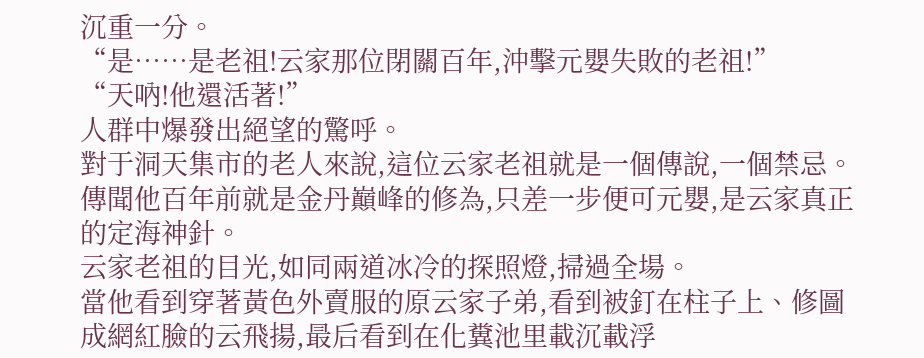沉重一分。
“是……是老祖!云家那位閉關百年,沖擊元嬰失敗的老祖!”
“天吶!他還活著!”
人群中爆發出絕望的驚呼。
對于洞天集市的老人來說,這位云家老祖就是一個傳說,一個禁忌。
傳聞他百年前就是金丹巔峰的修為,只差一步便可元嬰,是云家真正的定海神針。
云家老祖的目光,如同兩道冰冷的探照燈,掃過全場。
當他看到穿著黃色外賣服的原云家子弟,看到被釘在柱子上、修圖成網紅臉的云飛揚,最后看到在化糞池里載沉載浮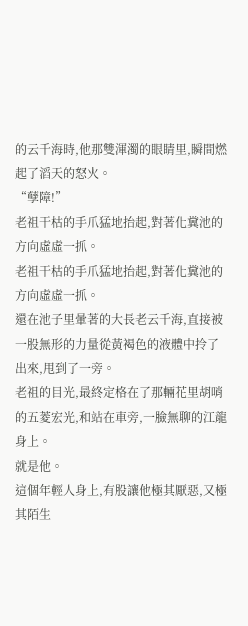的云千海時,他那雙渾濁的眼睛里,瞬間燃起了滔天的怒火。
“孽障!”
老祖干枯的手爪猛地抬起,對著化糞池的方向虛虛一抓。
老祖干枯的手爪猛地抬起,對著化糞池的方向虛虛一抓。
還在池子里暈著的大長老云千海,直接被一股無形的力量從黃褐色的液體中拎了出來,甩到了一旁。
老祖的目光,最終定格在了那輛花里胡哨的五菱宏光,和站在車旁,一臉無聊的江龍身上。
就是他。
這個年輕人身上,有股讓他極其厭惡,又極其陌生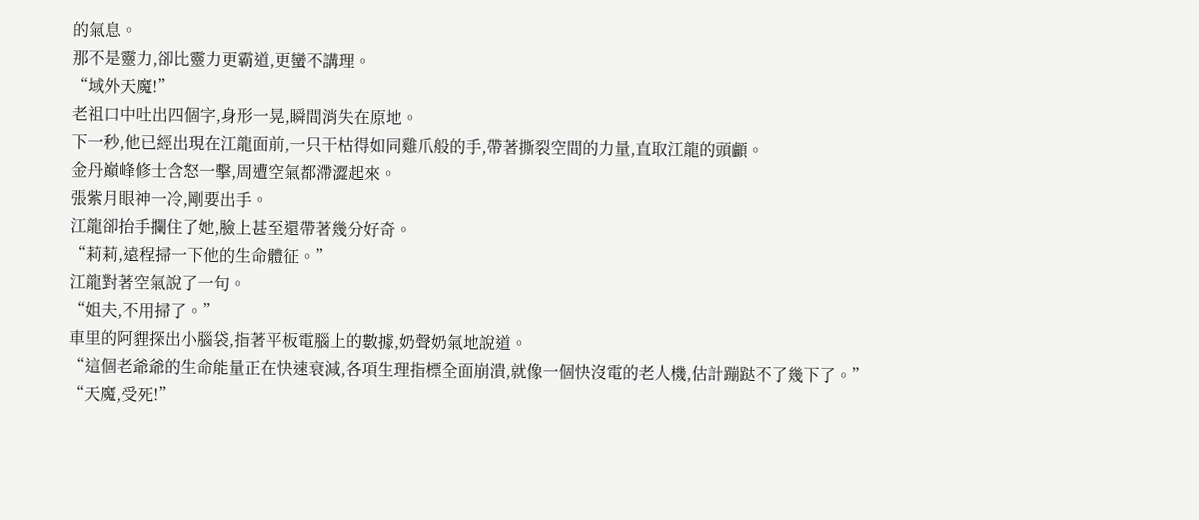的氣息。
那不是靈力,卻比靈力更霸道,更蠻不講理。
“域外天魔!”
老祖口中吐出四個字,身形一晃,瞬間消失在原地。
下一秒,他已經出現在江龍面前,一只干枯得如同雞爪般的手,帶著撕裂空間的力量,直取江龍的頭顱。
金丹巔峰修士含怒一擊,周遭空氣都滯澀起來。
張紫月眼神一冷,剛要出手。
江龍卻抬手攔住了她,臉上甚至還帶著幾分好奇。
“莉莉,遠程掃一下他的生命體征。”
江龍對著空氣說了一句。
“姐夫,不用掃了。”
車里的阿貍探出小腦袋,指著平板電腦上的數據,奶聲奶氣地說道。
“這個老爺爺的生命能量正在快速衰減,各項生理指標全面崩潰,就像一個快沒電的老人機,估計蹦跶不了幾下了。”
“天魔,受死!”